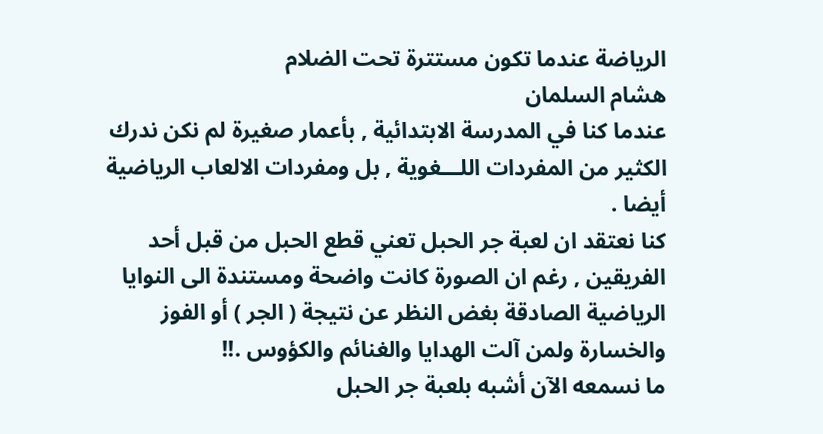الرياضة عندما تكون مستترة تحت الضلام
هشام السلمان
عندما كنا في المدرسة الابتدائية , بأعمار صغيرة لم نكن ندرك الكثير من المفردات اللـــغوية , بل ومفردات الالعاب الرياضية أيضا .
كنا نعتقد ان لعبة جر الحبل تعني قطع الحبل من قبل أحد الفريقين , رغم ان الصورة كانت واضحة ومستندة الى النوايا الرياضية الصادقة بغض النظر عن نتيجة ( الجر ) أو الفوز والخسارة ولمن آلت الهدايا والغنائم والكؤوس .!!
ما نسمعه الآن أشبه بلعبة جر الحبل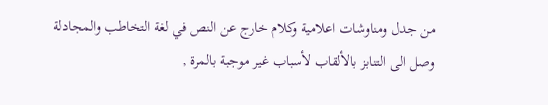من جدل ومناوشات اعلامية وكلام خارج عن النص في لغة التخاطب والمجادلة وصل الى التنابز بالألقاب لأسباب غير موجبة بالمرة ,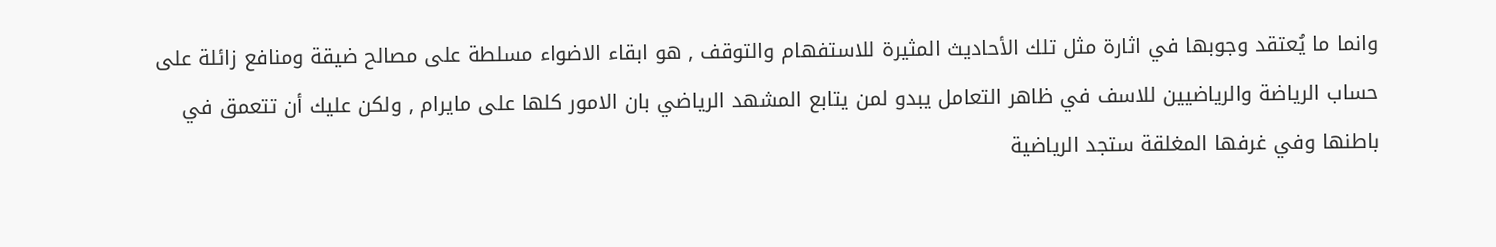وانما ما يُعتقد وجوبها في اثارة مثل تلك الأحاديث المثيرة للاستفهام والتوقف , هو ابقاء الاضواء مسلطة على مصالح ضيقة ومنافع زائلة على حساب الرياضة والرياضيين للاسف في ظاهر التعامل يبدو لمن يتابع المشهد الرياضي بان الامور كلها على مايرام , ولكن عليك أن تتعمق في باطنها وفي غرفها المغلقة ستجد الرياضية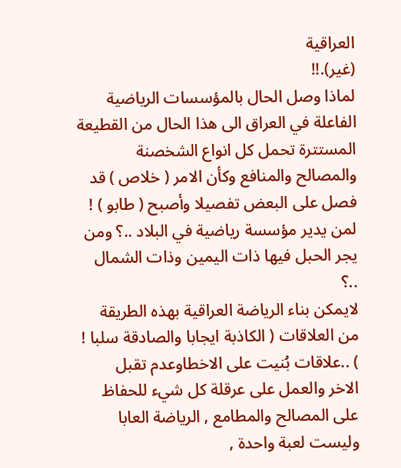العراقية
(غير).!!
لماذا وصل الحال بالمؤسسات الرياضية الفاعلة في العراق الى هذا الحال من القطيعة المستترة تحمل كل انواع الشخصنة والمصالح والمنافع وكأن الامر ( خلاص ) قد فصل على البعض تفصيلا وأصبح ( طابو ) !
لمن يدير مؤسسة رياضية في البلاد ..؟ ومن يجر الحبل فيها ذات اليمين وذات الشمال ..؟
لايمكن بناء الرياضة العراقية بهذه الطريقة من العلاقات ( الكاذبة ايجابا والصادقة سلبا ! ) ..علاقات بُنيت على الاخطاوعدم تقبل
الاخر والعمل على عرقلة كل شيء للحفاظ على المصالح والمطامع , الرياضة العابا وليست لعبة واحدة ,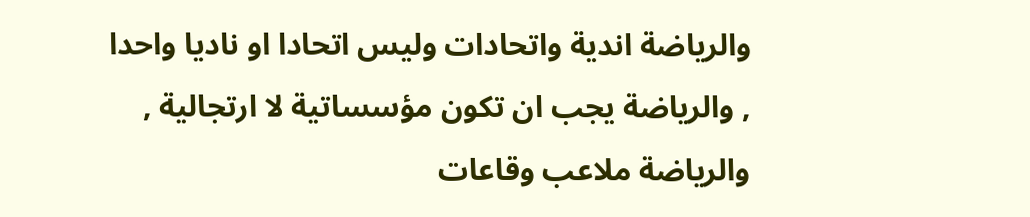والرياضة اندية واتحادات وليس اتحادا او ناديا واحدا , والرياضة يجب ان تكون مؤسساتية لا ارتجالية , والرياضة ملاعب وقاعات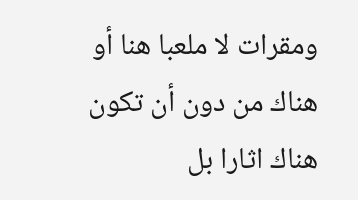ومقرات لا ملعبا هنا أو هناك من دون أن تكون هناك اثارا بل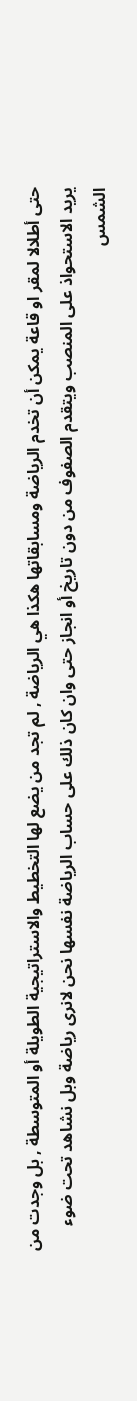حتى أطلالا لمقر او قاعة يمكن أن تخدم الرياضة ومسابقاتها هكذا هي الرياضة , لم تجد من يضع لها التخطيط والاستراتيجية الطويلة أو المتوسطة , بل وجدت من يريد الاستحواذ على المنصب ويتقدم الصفوف من دون تاريخ أو انجاز حتى وان كان ذلك على حساب الرياضة نفسها نحن لانرى رياضة وبل نشاهد تحت ضوء الشمس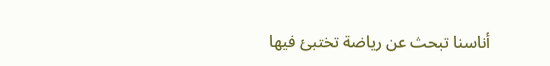أناسنا تبحث عن رياضة تختبئ فيها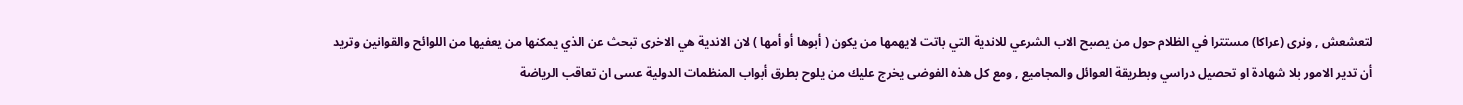لتعشعش , ونرى (عراكا) مستترا في الظلام حول من يصبح الاب الشرعي للاندية التي باتت لايهمها من يكون ( أبوها أو أمها ) لان الاندية هي الاخرى تبحث عن الذي يمكنها من يعفيها من اللوائح والقوانين وتريد أن تدير الامور بلا شهادة او تحصيل دراسي وبطريقة العوائل والمجاميع , ومع كل هذه الفوضى يخرج عليك من يلوح بطرق أبواب المنظمات الدولية عسى ان تعاقب الرياضة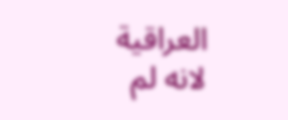العراقية
لانه لم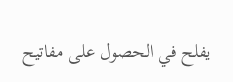يفلح في الحصول على مفاتيح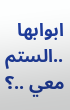ابوابها ..الستم معي ..؟